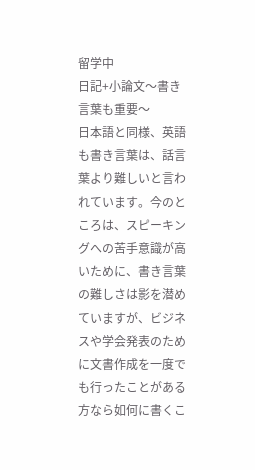留学中
日記+小論文〜書き言葉も重要〜
日本語と同様、英語も書き言葉は、話言葉より難しいと言われています。今のところは、スピーキングへの苦手意識が高いために、書き言葉の難しさは影を潜めていますが、ビジネスや学会発表のために文書作成を一度でも行ったことがある方なら如何に書くこ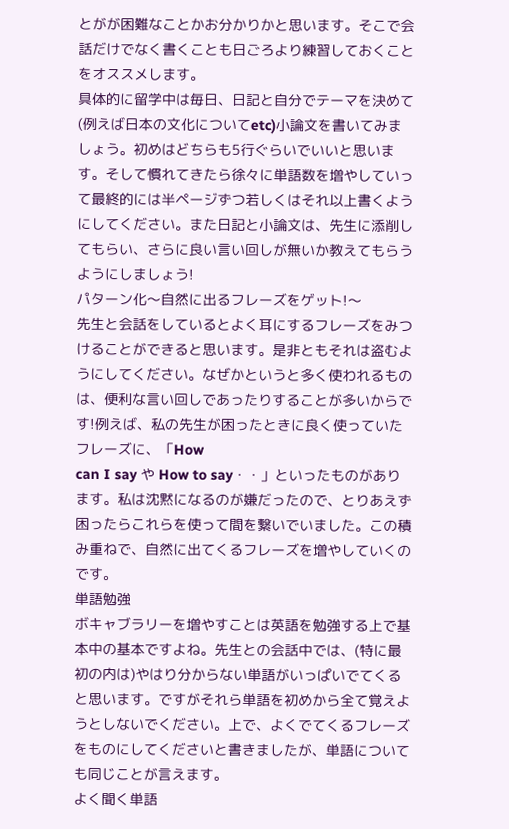とがが困難なことかお分かりかと思います。そこで会話だけでなく書くことも日ごろより練習しておくことをオススメします。
具体的に留学中は毎日、日記と自分でテーマを決めて(例えば日本の文化についてetc)小論文を書いてみましょう。初めはどちらも5行ぐらいでいいと思います。そして慣れてきたら徐々に単語数を増やしていって最終的には半ページずつ若しくはそれ以上書くようにしてください。また日記と小論文は、先生に添削してもらい、さらに良い言い回しが無いか教えてもらうようにしましょう!
パターン化〜自然に出るフレーズをゲット!〜
先生と会話をしているとよく耳にするフレーズをみつけることができると思います。是非ともそれは盗むようにしてください。なぜかというと多く使われるものは、便利な言い回しであったりすることが多いからです!例えば、私の先生が困ったときに良く使っていたフレーズに、「How
can I say や How to say・・」といったものがあります。私は沈黙になるのが嫌だったので、とりあえず困ったらこれらを使って間を繋いでいました。この積み重ねで、自然に出てくるフレーズを増やしていくのです。
単語勉強
ボキャブラリーを増やすことは英語を勉強する上で基本中の基本ですよね。先生との会話中では、(特に最初の内は)やはり分からない単語がいっぱいでてくると思います。ですがそれら単語を初めから全て覚えようとしないでください。上で、よくでてくるフレーズをものにしてくださいと書きましたが、単語についても同じことが言えます。
よく聞く単語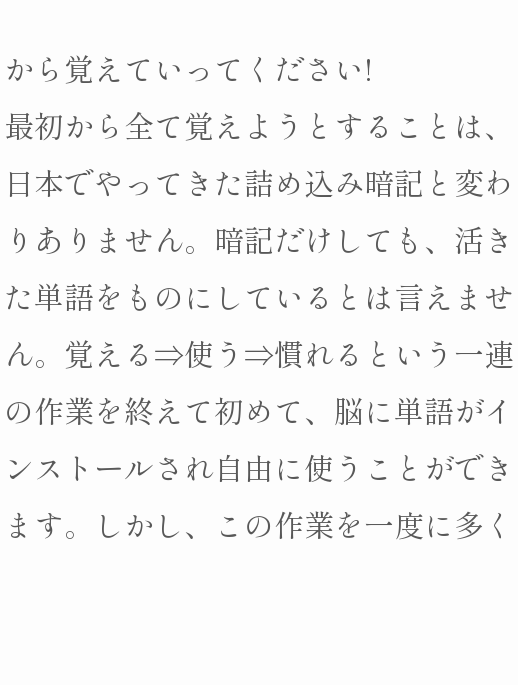から覚えていってください!
最初から全て覚えようとすることは、日本でやってきた詰め込み暗記と変わりありません。暗記だけしても、活きた単語をものにしているとは言えません。覚える⇒使う⇒慣れるという一連の作業を終えて初めて、脳に単語がインストールされ自由に使うことができます。しかし、この作業を一度に多く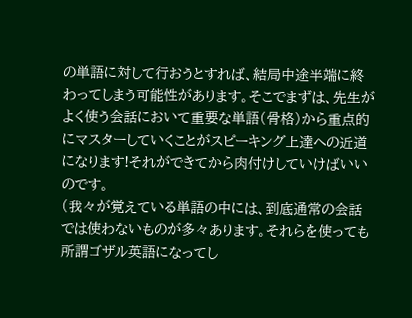の単語に対して行おうとすれば、結局中途半端に終わってしまう可能性があります。そこでまずは、先生がよく使う会話において重要な単語(骨格)から重点的にマスターしていくことがスピーキング上達への近道になります!それができてから肉付けしていけばいいのです。
(我々が覚えている単語の中には、到底通常の会話では使わないものが多々あります。それらを使っても所謂ゴザル英語になってし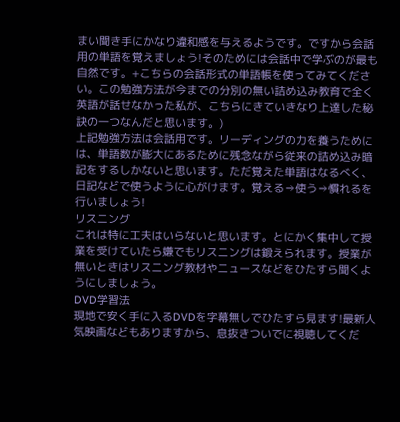まい聞き手にかなり違和感を与えるようです。ですから会話用の単語を覚えましょう!そのためには会話中で学ぶのが最も自然です。+こちらの会話形式の単語帳を使ってみてください。この勉強方法が今までの分別の無い詰め込み教育で全く英語が話せなかった私が、こちらにきていきなり上達した秘訣の一つなんだと思います。)
上記勉強方法は会話用です。リーディングの力を養うためには、単語数が膨大にあるために残念ながら従来の詰め込み暗記をするしかないと思います。ただ覚えた単語はなるべく、日記などで使うように心がけます。覚える⇒使う⇒慣れるを行いましょう!
リスニング
これは特に工夫はいらないと思います。とにかく集中して授業を受けていたら嫌でもリスニングは鍛えられます。授業が無いときはリスニング教材やニュースなどをひたすら聞くようにしましょう。
DVD学習法
現地で安く手に入るDVDを字幕無しでひたすら見ます!最新人気映画などもありますから、息抜きついでに視聴してくだ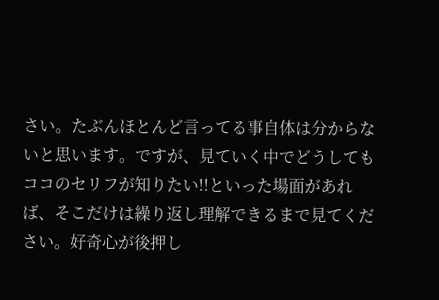さい。たぶんほとんど言ってる事自体は分からないと思います。ですが、見ていく中でどうしてもココのセリフが知りたい!!といった場面があれば、そこだけは繰り返し理解できるまで見てください。好奇心が後押し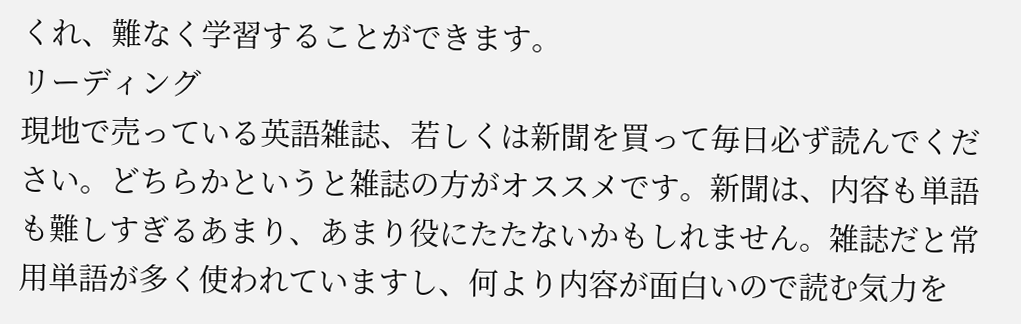くれ、難なく学習することができます。
リーディング
現地で売っている英語雑誌、若しくは新聞を買って毎日必ず読んでください。どちらかというと雑誌の方がオススメです。新聞は、内容も単語も難しすぎるあまり、あまり役にたたないかもしれません。雑誌だと常用単語が多く使われていますし、何より内容が面白いので読む気力を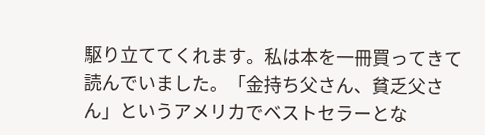駆り立ててくれます。私は本を一冊買ってきて読んでいました。「金持ち父さん、貧乏父さん」というアメリカでベストセラーとな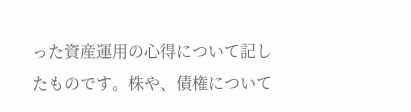った資産運用の心得について記したものです。株や、債権について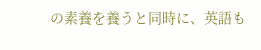の素養を養うと同時に、英語も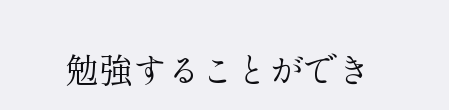勉強することができ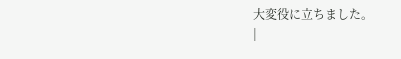大変役に立ちました。
|